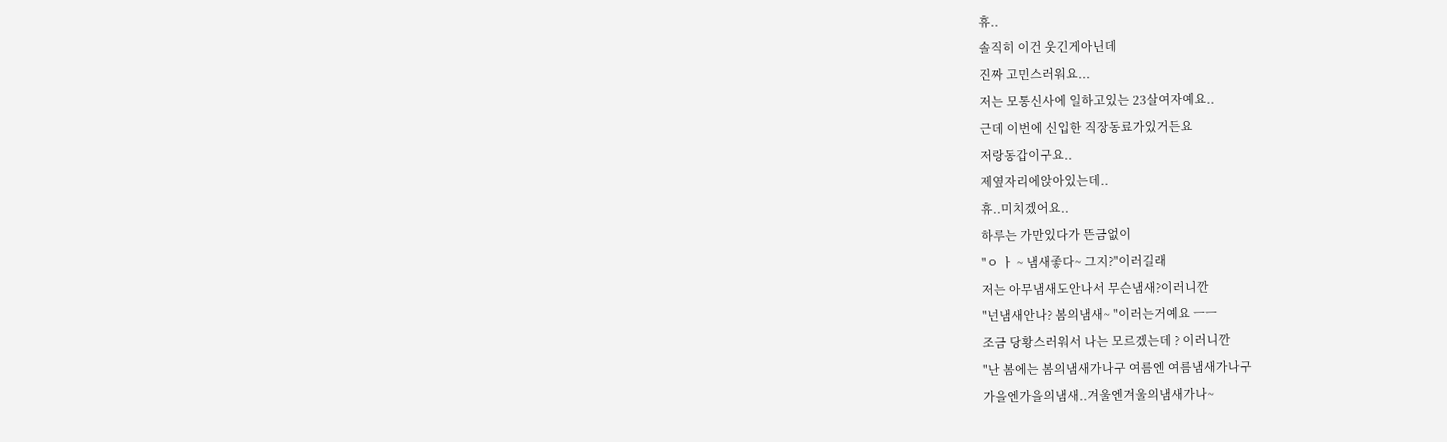휴..
솔직히 이건 웃긴게아닌데
진짜 고민스러워요...
저는 모통신사에 일하고있는 23살여자예요..
근데 이번에 신입한 직장동료가있거든요
저랑동갑이구요..
제옆자리에앉아있는데..
휴..미치겠어요..
하루는 가만있다가 뜬금없이
"ㅇ ㅏ ~ 냄새좋다~ 그지?"이러길래
저는 아무냄새도안나서 무슨냄새?이러니깐
"넌냄새안나? 봄의냄새~ "이러는거예요 ㅡㅡ
조금 당황스러워서 나는 모르겠는데 ? 이러니깐
"난 봄에는 봄의냄새가나구 여름엔 여름냄새가나구
가을엔가을의냄새..겨울엔겨울의냄새가나~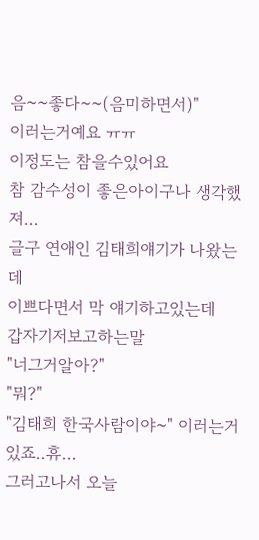음~~좋다~~(음미하면서)"
이러는거예요 ㅠㅠ
이정도는 참을수있어요
참 감수성이 좋은아이구나 생각했져...
글구 연애인 김태희얘기가 나왔는데
이쁘다면서 막 얘기하고있는데
갑자기저보고하는말
"너그거알아?"
"뭐?"
"김태희 한국사람이야~" 이러는거있죠..휴...
그러고나서 오늘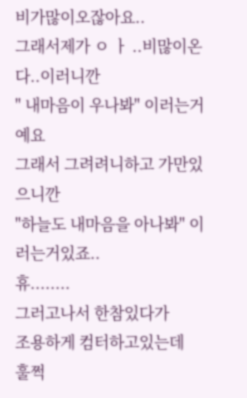비가많이오잖아요..
그래서제가 ㅇ ㅏ ..비많이온다..이러니깐
" 내마음이 우나봐" 이러는거예요
그래서 그려려니하고 가만있으니깐
"하늘도 내마음을 아나봐" 이러는거있죠..
휴........
그러고나서 한참있다가
조용하게 컴터하고있는데
훌쩍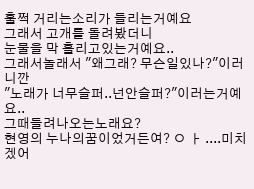훌쩍 거리는소리가 들리는거예요
그래서 고개를 돌려봤더니
눈물을 막 흘리고있는거예요..
그래서놀래서 "왜그래? 무슨일있나?"이러니깐
"노래가 너무슬퍼..넌안슬퍼?"이러는거예요..
그때들려나오는노래요?
현영의 누나의꿈이었거든여? ㅇ ㅏ ....미치겠어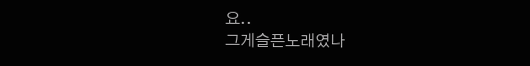요..
그게슬픈노래였나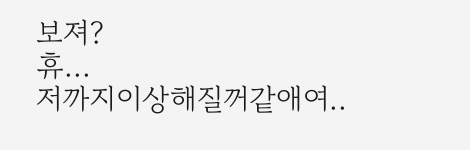보져?
휴...
저까지이상해질꺼같애여..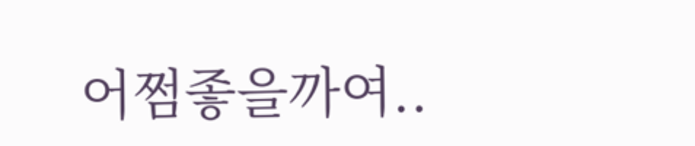어쩜좋을까여..